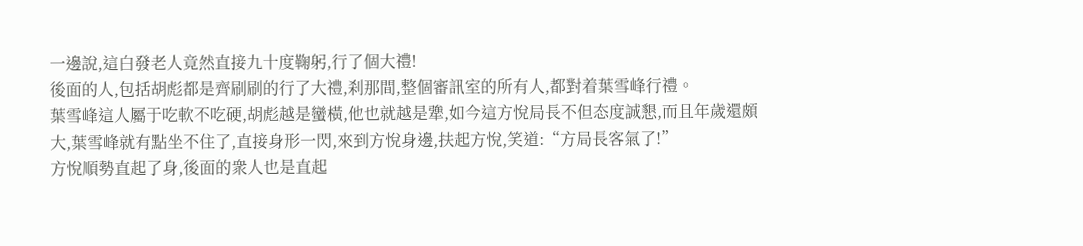一邊說,這白發老人竟然直接九十度鞠躬,行了個大禮!
後面的人,包括胡彪都是齊刷刷的行了大禮,刹那間,整個審訊室的所有人,都對着葉雪峰行禮。
葉雪峰這人屬于吃軟不吃硬,胡彪越是蠻橫,他也就越是犟,如今這方悅局長不但态度誠懇,而且年歲還頗大,葉雪峰就有點坐不住了,直接身形一閃,來到方悅身邊,扶起方悅,笑道:“方局長客氣了!”
方悅順勢直起了身,後面的衆人也是直起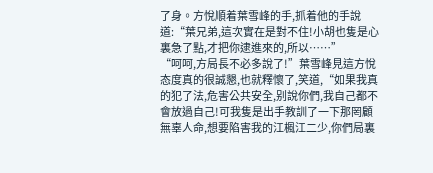了身。方悅順着葉雪峰的手,抓着他的手說道:“葉兄弟,這次實在是對不住!小胡也隻是心裏急了點,才把你逮進來的,所以……”
“呵呵,方局長不必多說了!”葉雪峰見這方悅态度真的很誠懇,也就釋懷了,笑道,“如果我真的犯了法,危害公共安全,别說你們,我自己都不會放過自己!可我隻是出手教訓了一下那罔顧無辜人命,想要陷害我的江楓江二少,你們局裏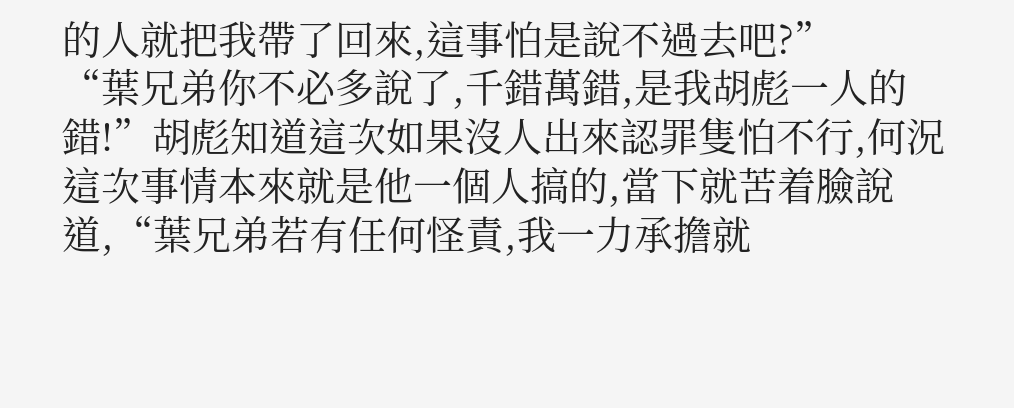的人就把我帶了回來,這事怕是說不過去吧?”
“葉兄弟你不必多說了,千錯萬錯,是我胡彪一人的錯!”胡彪知道這次如果沒人出來認罪隻怕不行,何況這次事情本來就是他一個人搞的,當下就苦着臉說道,“葉兄弟若有任何怪責,我一力承擔就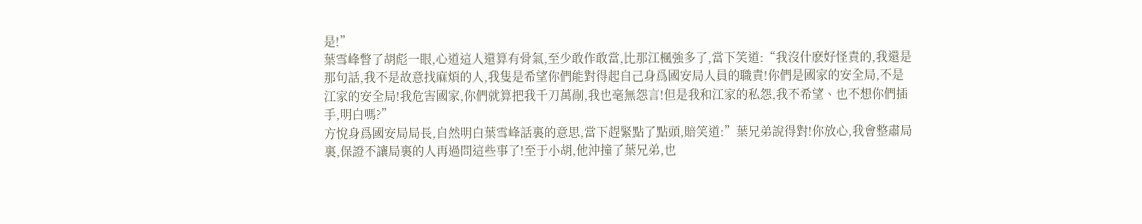是!”
葉雪峰瞥了胡彪一眼,心道這人還算有骨氣,至少敢作敢當,比那江楓強多了,當下笑道:“我沒什麽好怪責的,我還是那句話,我不是故意找麻煩的人,我隻是希望你們能對得起自己身爲國安局人員的職責!你們是國家的安全局,不是江家的安全局!我危害國家,你們就算把我千刀萬剮,我也毫無怨言!但是我和江家的私怨,我不希望、也不想你們插手,明白嗎?”
方悅身爲國安局局長,自然明白葉雪峰話裏的意思,當下趕緊點了點頭,賠笑道:”葉兄弟說得對!你放心,我會整肅局裏,保證不讓局裏的人再過問這些事了!至于小胡,他沖撞了葉兄弟,也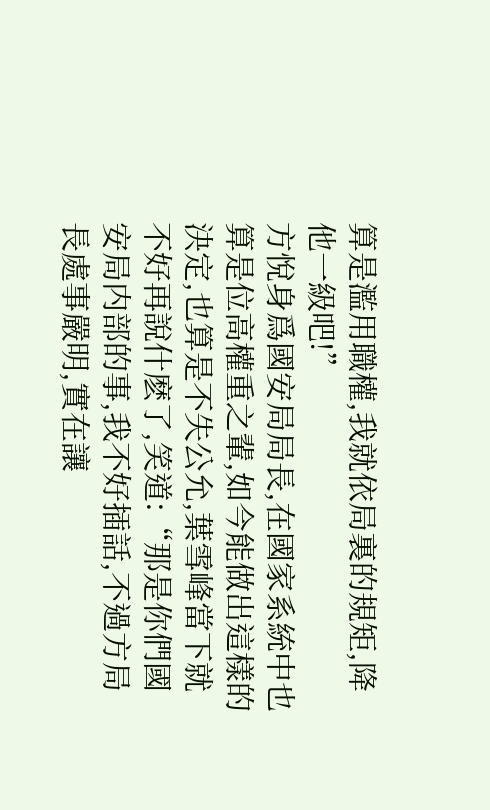算是濫用職權,我就依局裏的規矩,降他一級吧!”
方悅身爲國安局局長,在國家系統中也算是位高權重之輩,如今能做出這樣的決定,也算是不失公允,葉雪峰當下就不好再說什麽了,笑道:“那是你們國安局内部的事,我不好插話,不過方局長處事嚴明,實在讓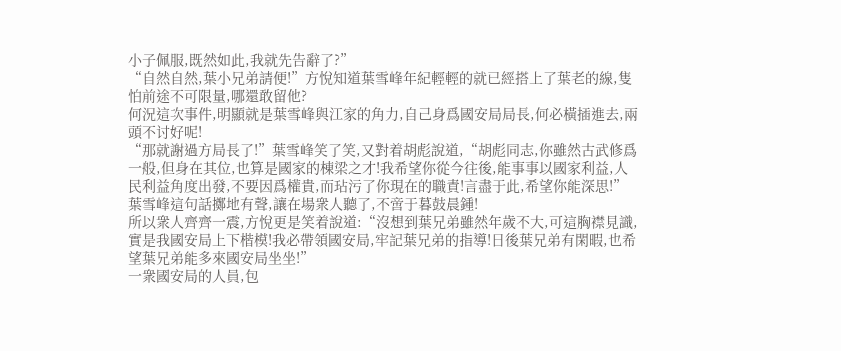小子佩服,既然如此,我就先告辭了?”
“自然自然,葉小兄弟請便!”方悅知道葉雪峰年紀輕輕的就已經搭上了葉老的線,隻怕前途不可限量,哪還敢留他?
何況這次事件,明顯就是葉雪峰與江家的角力,自己身爲國安局局長,何必橫插進去,兩頭不讨好呢!
“那就謝過方局長了!”葉雪峰笑了笑,又對着胡彪說道,“胡彪同志,你雖然古武修爲一般,但身在其位,也算是國家的棟梁之才!我希望你從今往後,能事事以國家利益,人民利益角度出發,不要因爲權貴,而玷污了你現在的職責!言盡于此,希望你能深思!”
葉雪峰這句話擲地有聲,讓在場衆人聽了,不啻于暮鼓晨鍾!
所以衆人齊齊一震,方悅更是笑着說道:“沒想到葉兄弟雖然年歲不大,可這胸襟見識,實是我國安局上下楷模!我必帶領國安局,牢記葉兄弟的指導!日後葉兄弟有閑暇,也希望葉兄弟能多來國安局坐坐!”
一衆國安局的人員,包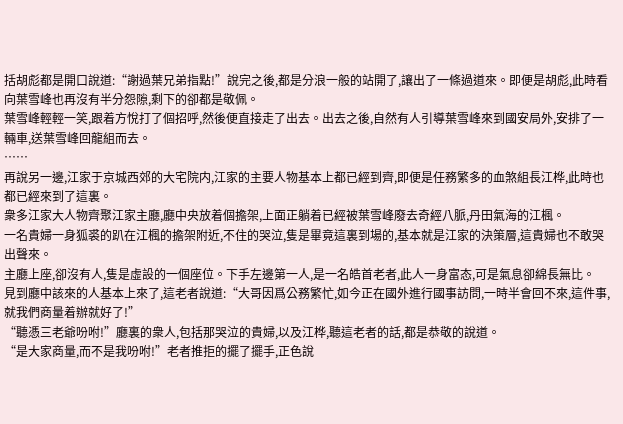括胡彪都是開口說道:“謝過葉兄弟指點!”說完之後,都是分浪一般的站開了,讓出了一條過道來。即便是胡彪,此時看向葉雪峰也再沒有半分怨隙,剩下的卻都是敬佩。
葉雪峰輕輕一笑,跟着方悅打了個招呼,然後便直接走了出去。出去之後,自然有人引導葉雪峰來到國安局外,安排了一輛車,送葉雪峰回龍組而去。
……
再說另一邊,江家于京城西郊的大宅院内,江家的主要人物基本上都已經到齊,即便是任務繁多的血煞組長江桦,此時也都已經來到了這裏。
衆多江家大人物齊聚江家主廳,廳中央放着個擔架,上面正躺着已經被葉雪峰廢去奇經八脈,丹田氣海的江楓。
一名貴婦一身狐裘的趴在江楓的擔架附近,不住的哭泣,隻是畢竟這裏到場的,基本就是江家的決策層,這貴婦也不敢哭出聲來。
主廳上座,卻沒有人,隻是虛設的一個座位。下手左邊第一人,是一名皓首老者,此人一身富态,可是氣息卻綿長無比。
見到廳中該來的人基本上來了,這老者說道:“大哥因爲公務繁忙,如今正在國外進行國事訪問,一時半會回不來,這件事,就我們商量着辦就好了!”
“聽憑三老爺吩咐!”廳裏的衆人,包括那哭泣的貴婦,以及江桦,聽這老者的話,都是恭敬的說道。
“是大家商量,而不是我吩咐!”老者推拒的擺了擺手,正色說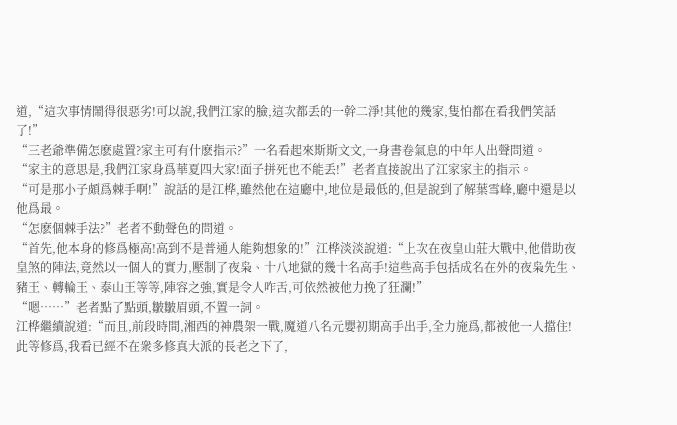道,“這次事情鬧得很惡劣!可以說,我們江家的臉,這次都丢的一幹二淨!其他的幾家,隻怕都在看我們笑話了!”
“三老爺準備怎麽處置?家主可有什麽指示?”一名看起來斯斯文文,一身書卷氣息的中年人出聲問道。
“家主的意思是,我們江家身爲華夏四大家!面子拼死也不能丢!”老者直接說出了江家家主的指示。
“可是那小子頗爲棘手啊!”說話的是江桦,雖然他在這廳中,地位是最低的,但是說到了解葉雪峰,廳中還是以他爲最。
“怎麽個棘手法?”老者不動聲色的問道。
“首先,他本身的修爲極高!高到不是普通人能夠想象的!”江桦淡淡說道:“上次在夜皇山莊大戰中,他借助夜皇煞的陣法,竟然以一個人的實力,壓制了夜枭、十八地獄的幾十名高手!這些高手包括成名在外的夜枭先生、豬王、轉輪王、泰山王等等,陣容之強,實是令人咋舌,可依然被他力挽了狂瀾!”
“嗯……”老者點了點頭,皺皺眉頭,不置一詞。
江桦繼續說道:“而且,前段時間,湘西的神農架一戰,魔道八名元嬰初期高手出手,全力施爲,都被他一人擋住!此等修爲,我看已經不在衆多修真大派的長老之下了,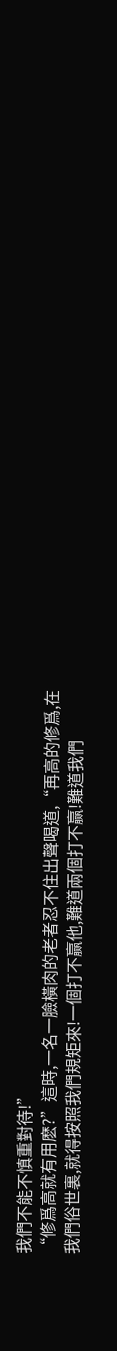我們不能不慎重對待!”
“修爲高就有用麽?”這時,一名一臉橫肉的老者忍不住出聲喝道,“再高的修爲,在我們俗世裏,就得按照我們規矩來!一個打不赢他,難道兩個打不赢!難道我們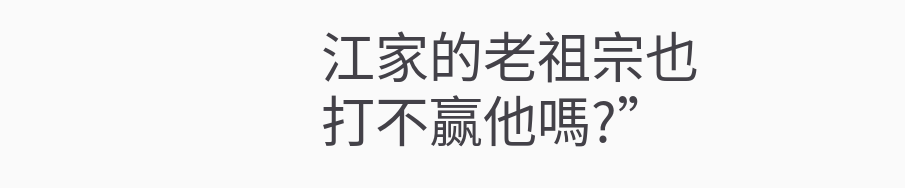江家的老祖宗也打不赢他嗎?”